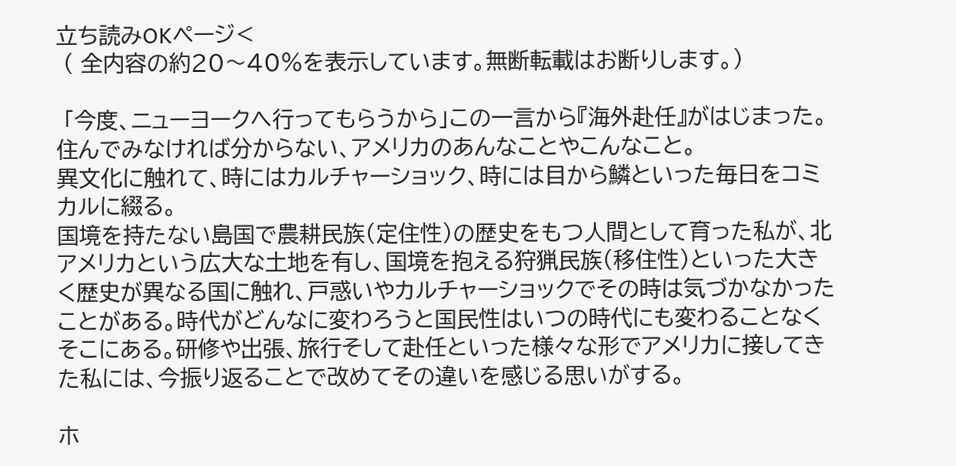立ち読みOKページ<
 ( 全内容の約20〜40%を表示しています。無断転載はお断りします。)

 「今度、ニューヨークへ行ってもらうから」この一言から『海外赴任』がはじまった。
住んでみなければ分からない、アメリカのあんなことやこんなこと。
異文化に触れて、時にはカルチャーショック、時には目から鱗といった毎日をコミカルに綴る。
国境を持たない島国で農耕民族(定住性)の歴史をもつ人間として育った私が、北アメリカという広大な土地を有し、国境を抱える狩猟民族(移住性)といった大きく歴史が異なる国に触れ、戸惑いやカルチャーショックでその時は気づかなかったことがある。時代がどんなに変わろうと国民性はいつの時代にも変わることなくそこにある。研修や出張、旅行そして赴任といった様々な形でアメリカに接してきた私には、今振り返ることで改めてその違いを感じる思いがする。

ホ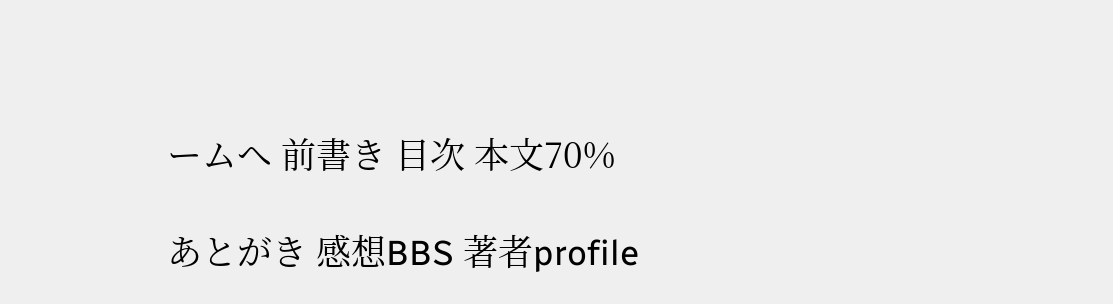ームへ 前書き 目次 本文70%

あとがき 感想BBS 著者profile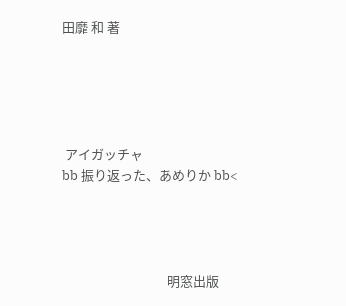田靡 和 著





 アイガッチャ
bb 振り返った、あめりか bb<




                                   明窓出版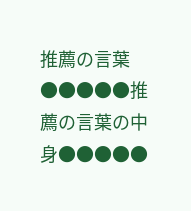推薦の言葉
●●●●●推薦の言葉の中身●●●●●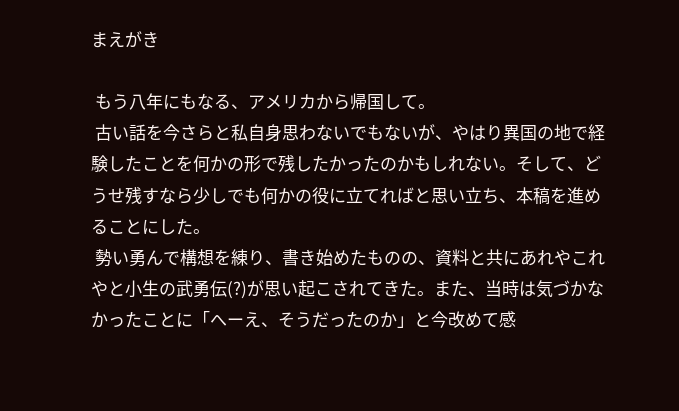まえがき

 もう八年にもなる、アメリカから帰国して。
 古い話を今さらと私自身思わないでもないが、やはり異国の地で経験したことを何かの形で残したかったのかもしれない。そして、どうせ残すなら少しでも何かの役に立てればと思い立ち、本稿を進めることにした。
 勢い勇んで構想を練り、書き始めたものの、資料と共にあれやこれやと小生の武勇伝(?)が思い起こされてきた。また、当時は気づかなかったことに「へーえ、そうだったのか」と今改めて感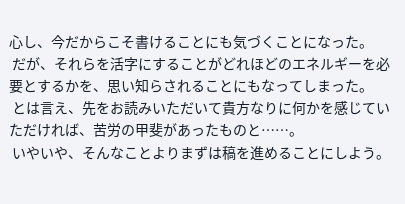心し、今だからこそ書けることにも気づくことになった。
 だが、それらを活字にすることがどれほどのエネルギーを必要とするかを、思い知らされることにもなってしまった。
 とは言え、先をお読みいただいて貴方なりに何かを感じていただければ、苦労の甲斐があったものと……。
 いやいや、そんなことよりまずは稿を進めることにしよう。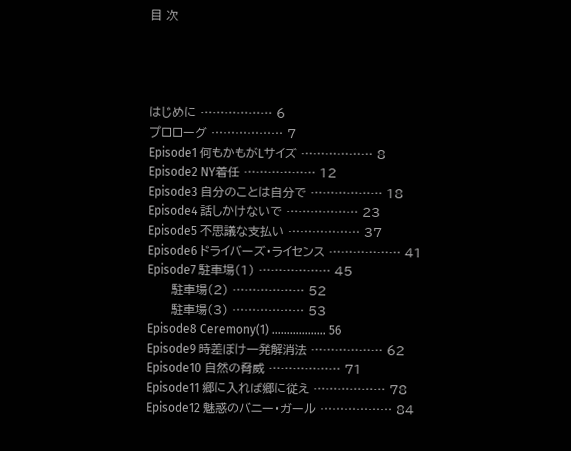目 次




はじめに ……………… 6
プロローグ ……………… 7
Episode1 何もかもがLサイズ ……………… 8
Episode2 NY着任 ……………… 12
Episode3 自分のことは自分で ……………… 18
Episode4 話しかけないで ……………… 23
Episode5 不思議な支払い ……………… 37
Episode6 ドライバーズ・ライセンス ……………… 41
Episode7 駐車場(1) ……………… 45
      駐車場(2) ……………… 52
      駐車場(3) ……………… 53
Episode8 Ceremony(1) ……………… 56
Episode9 時差ぼけ一発解消法 ……………… 62
Episode10 自然の脅威 ……………… 71
Episode11 郷に入れば郷に従え ……………… 78
Episode12 魅惑のバニー・ガール ……………… 84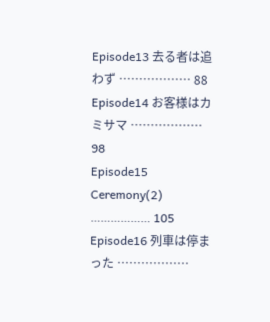Episode13 去る者は追わず ……………… 88
Episode14 お客様はカミサマ ……………… 98
Episode15 Ceremony(2) ……………… 105
Episode16 列車は停まった ………………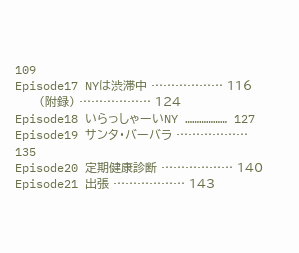109
Episode17 NYは渋滞中 ……………… 116
      (附録) ……………… 124
Episode18 いらっしゃーいNY ……………… 127
Episode19 サンタ・バーバラ ……………… 135
Episode20 定期健康診断 ……………… 140
Episode21 出張 ……………… 143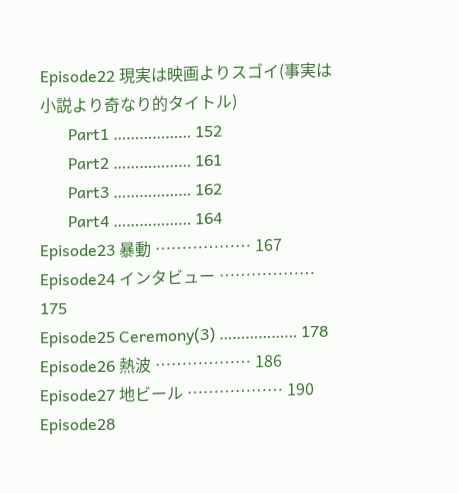Episode22 現実は映画よりスゴイ(事実は小説より奇なり的タイトル)
       Part1 ……………… 152
       Part2 ……………… 161
       Part3 ……………… 162
       Part4 ……………… 164
Episode23 暴動 ……………… 167
Episode24 インタビュー ……………… 175
Episode25 Ceremony(3) ……………… 178
Episode26 熱波 ……………… 186
Episode27 地ビール ……………… 190
Episode28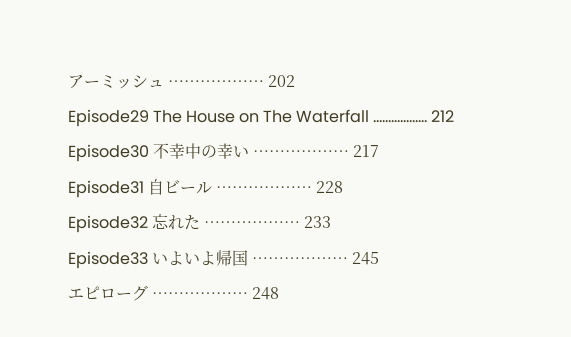アーミッシュ ……………… 202
Episode29 The House on The Waterfall ……………… 212
Episode30 不幸中の幸い ……………… 217
Episode31 自ビール ……………… 228
Episode32 忘れた ……………… 233
Episode33 いよいよ帰国 ……………… 245
エピローグ ……………… 248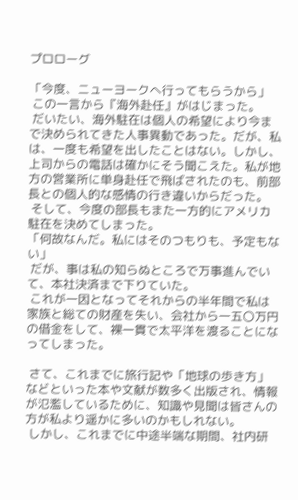プロローグ

「今度、ニューヨークへ行ってもらうから」
 この一言から『海外赴任』がはじまった。
 だいたい、海外駐在は個人の希望により今まで決められてきた人事異動であった。だが、私は、一度も希望を出したことはない。しかし、上司からの電話は確かにそう聞こえた。私が地方の営業所に単身赴任で飛ばされたのも、前部長との個人的な感情の行き違いからだった。
 そして、今度の部長もまた一方的にアメリカ駐在を決めてしまった。
「何故なんだ。私にはそのつもりも、予定もない」
 だが、事は私の知らぬところで万事進んでいて、本社決済まで下りていた。
 これが一因となってそれからの半年間で私は家族と総ての財産を失い、会社から一五〇万円の借金をして、裸一貫で太平洋を渡ることになってしまった。

 さて、これまでに旅行記や「地球の歩き方」などといった本や文献が数多く出版され、情報が氾濫しているために、知識や見聞は皆さんの方が私より遥かに多いのかもしれない。
 しかし、これまでに中途半端な期間、社内研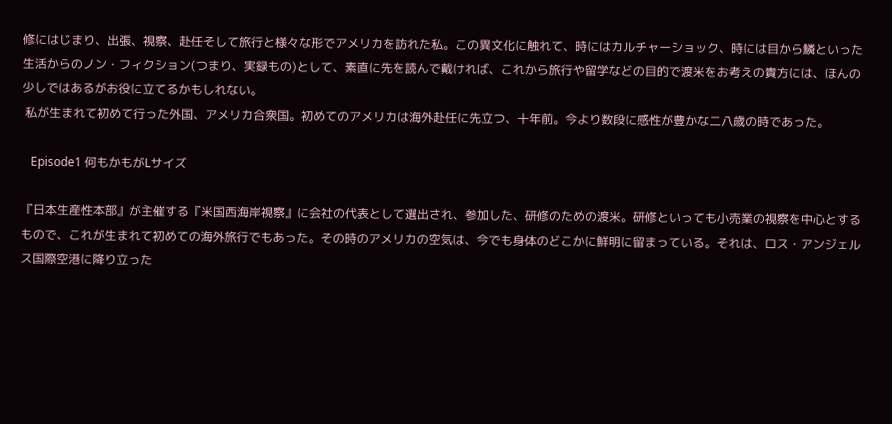修にはじまり、出張、視察、赴任そして旅行と様々な形でアメリカを訪れた私。この異文化に触れて、時にはカルチャーショック、時には目から鱗といった生活からのノン・フィクション(つまり、実録もの)として、素直に先を読んで戴ければ、これから旅行や留学などの目的で渡米をお考えの貴方には、ほんの少しではあるがお役に立てるかもしれない。
 私が生まれて初めて行った外国、アメリカ合衆国。初めてのアメリカは海外赴任に先立つ、十年前。今より数段に感性が豊かな二八歳の時であった。

   Episode1 何もかもがLサイズ

『日本生産性本部』が主催する『米国西海岸視察』に会社の代表として選出され、参加した、研修のための渡米。研修といっても小売業の視察を中心とするもので、これが生まれて初めての海外旅行でもあった。その時のアメリカの空気は、今でも身体のどこかに鮮明に留まっている。それは、ロス・アンジェルス国際空港に降り立った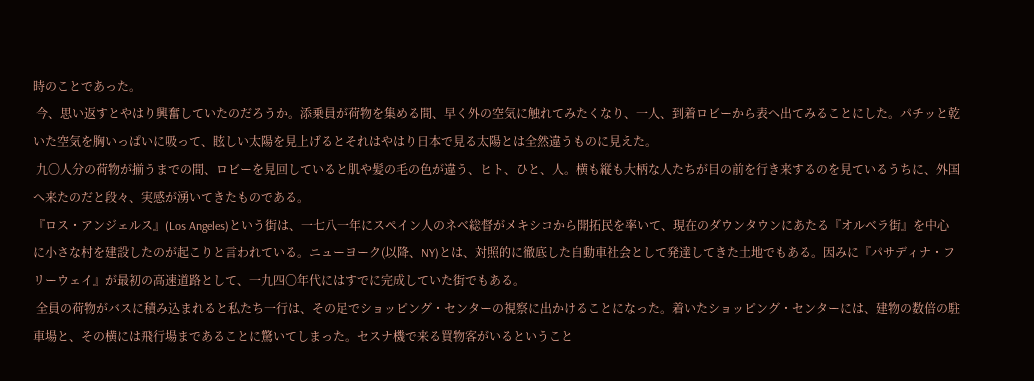時のことであった。
 今、思い返すとやはり興奮していたのだろうか。添乗員が荷物を集める間、早く外の空気に触れてみたくなり、一人、到着ロビーから表へ出てみることにした。パチッと乾いた空気を胸いっぱいに吸って、眩しい太陽を見上げるとそれはやはり日本で見る太陽とは全然違うものに見えた。
 九〇人分の荷物が揃うまでの間、ロビーを見回していると肌や髪の毛の色が違う、ヒト、ひと、人。横も縦も大柄な人たちが目の前を行き来するのを見ているうちに、外国へ来たのだと段々、実感が湧いてきたものである。
『ロス・アンジェルス』(Los Angeles)という街は、一七八一年にスペイン人のネベ総督がメキシコから開拓民を率いて、現在のダウンタウンにあたる『オルベラ街』を中心に小さな村を建設したのが起こりと言われている。ニューヨーク(以降、NY)とは、対照的に徹底した自動車社会として発達してきた土地でもある。因みに『パサディナ・フリーウェイ』が最初の高速道路として、一九四〇年代にはすでに完成していた街でもある。
 全員の荷物がバスに積み込まれると私たち一行は、その足でショッピング・センターの視察に出かけることになった。着いたショッピング・センターには、建物の数倍の駐車場と、その横には飛行場まであることに驚いてしまった。セスナ機で来る買物客がいるということ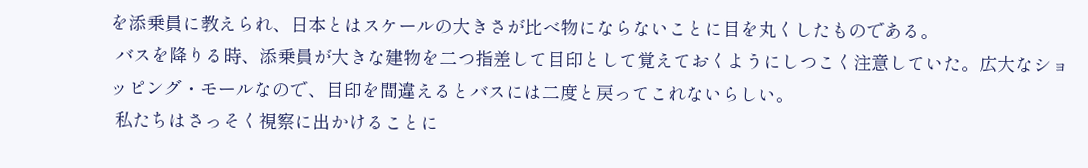を添乗員に教えられ、日本とはスケールの大きさが比べ物にならないことに目を丸くしたものである。
 バスを降りる時、添乗員が大きな建物を二つ指差して目印として覚えておくようにしつこく注意していた。広大なショッピング・モールなので、目印を間違えるとバスには二度と戻ってこれないらしい。
 私たちはさっそく視察に出かけることに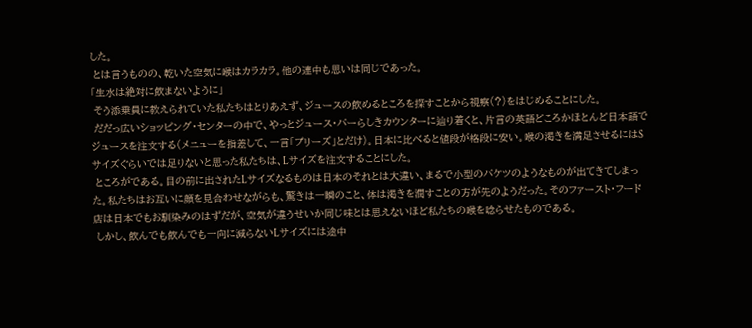した。
 とは言うものの、乾いた空気に喉はカラカラ。他の連中も思いは同じであった。
「生水は絶対に飲まないように」
 そう添乗員に教えられていた私たちはとりあえず、ジュースの飲めるところを探すことから視察(?)をはじめることにした。
 だだっ広いショッピング・センターの中で、やっとジュース・バーらしきカウンターに辿り着くと、片言の英語どころかほとんど日本語でジュースを注文する(メニューを指差して、一言「プリーズ」とだけ)。日本に比べると値段が格段に安い。喉の渇きを満足させるにはSサイズぐらいでは足りないと思った私たちは、Lサイズを注文することにした。
 ところがである。目の前に出されたLサイズなるものは日本のそれとは大違い、まるで小型のバケツのようなものが出てきてしまった。私たちはお互いに顔を見合わせながらも、驚きは一瞬のこと、体は渇きを潤すことの方が先のようだった。そのファースト・フード店は日本でもお馴染みのはずだが、空気が違うせいか同じ味とは思えないほど私たちの喉を唸らせたものである。
 しかし、飲んでも飲んでも一向に減らないLサイズには途中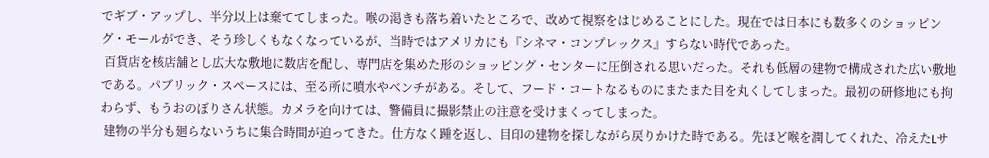でギブ・アップし、半分以上は棄ててしまった。喉の渇きも落ち着いたところで、改めて視察をはじめることにした。現在では日本にも数多くのショッピング・モールができ、そう珍しくもなくなっているが、当時ではアメリカにも『シネマ・コンプレックス』すらない時代であった。
 百貨店を核店舗とし広大な敷地に数店を配し、専門店を集めた形のショッピング・センターに圧倒される思いだった。それも低層の建物で構成された広い敷地である。パブリック・スペースには、至る所に噴水やベンチがある。そして、フード・コートなるものにまたまた目を丸くしてしまった。最初の研修地にも拘わらず、もうおのぼりさん状態。カメラを向けては、警備員に撮影禁止の注意を受けまくってしまった。
 建物の半分も廻らないうちに集合時間が迫ってきた。仕方なく踵を返し、目印の建物を探しながら戻りかけた時である。先ほど喉を潤してくれた、冷えたLサ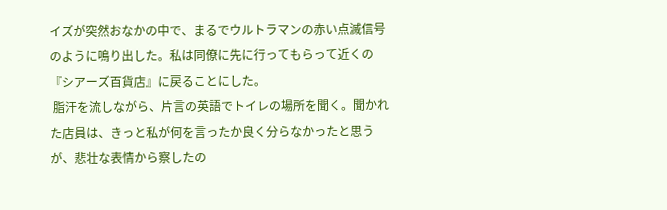イズが突然おなかの中で、まるでウルトラマンの赤い点滅信号のように鳴り出した。私は同僚に先に行ってもらって近くの『シアーズ百貨店』に戻ることにした。
 脂汗を流しながら、片言の英語でトイレの場所を聞く。聞かれた店員は、きっと私が何を言ったか良く分らなかったと思うが、悲壮な表情から察したの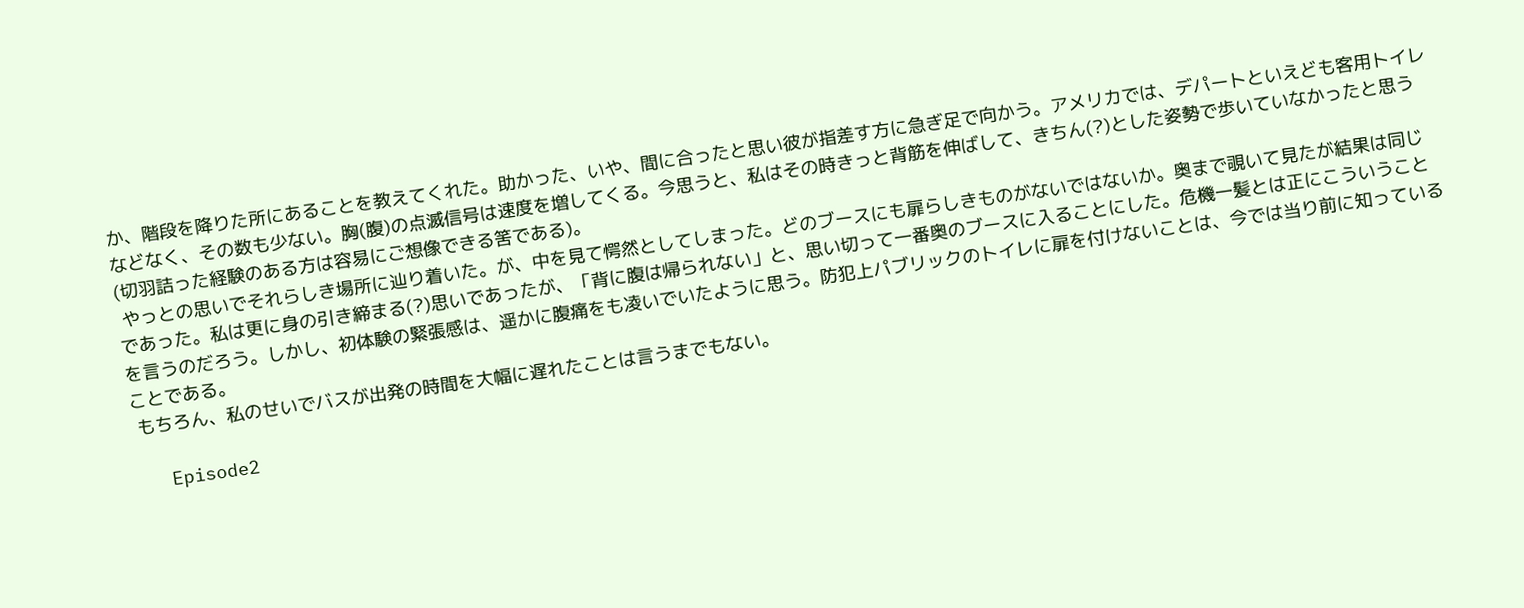か、階段を降りた所にあることを教えてくれた。助かった、いや、間に合ったと思い彼が指差す方に急ぎ足で向かう。アメリカでは、デパートといえども客用トイレなどなく、その数も少ない。胸(腹)の点滅信号は速度を増してくる。今思うと、私はその時きっと背筋を伸ばして、きちん(?)とした姿勢で歩いていなかったと思う(切羽詰った経験のある方は容易にご想像できる筈である)。
 やっとの思いでそれらしき場所に辿り着いた。が、中を見て愕然としてしまった。どのブースにも扉らしきものがないではないか。奥まで覗いて見たが結果は同じであった。私は更に身の引き締まる(?)思いであったが、「背に腹は帰られない」と、思い切って一番奥のブースに入ることにした。危機一髪とは正にこういうことを言うのだろう。しかし、初体験の緊張感は、遥かに腹痛をも凌いでいたように思う。防犯上パブリックのトイレに扉を付けないことは、今では当り前に知っていることである。
 もちろん、私のせいでバスが出発の時間を大幅に遅れたことは言うまでもない。

   Episode2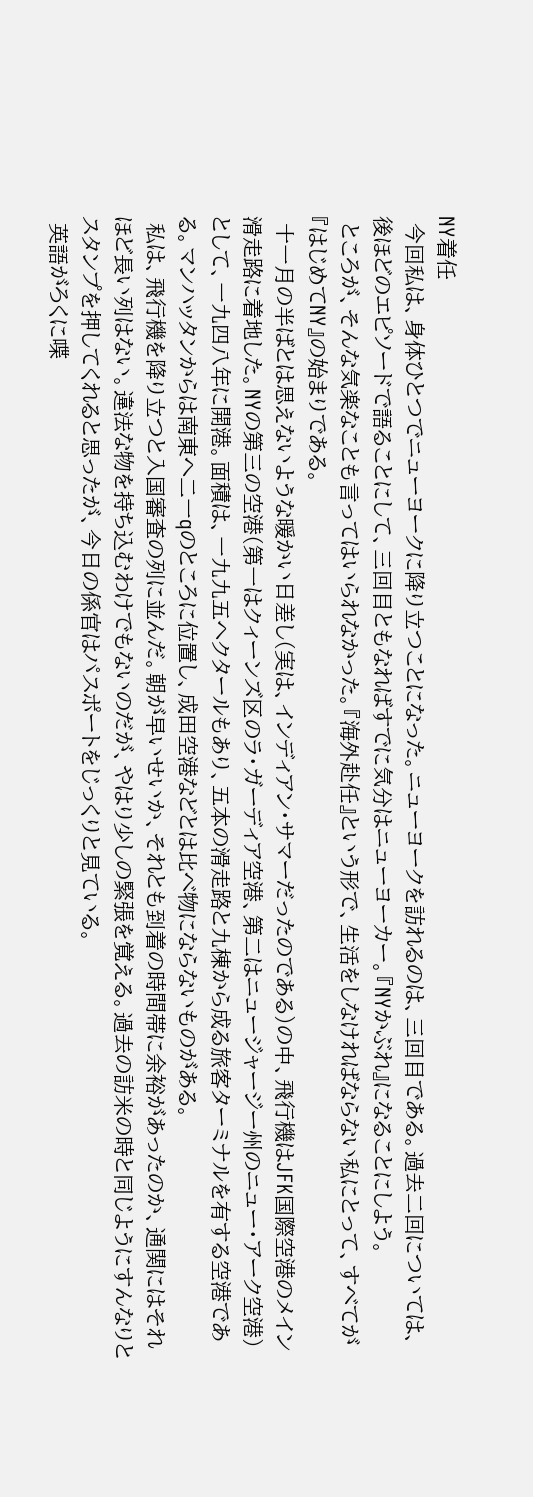NY着任
 今回私は、身体ひとつでニューヨークに降り立つことになった。ニューヨークを訪れるのは、三回目である。過去二回については、後ほどのエピソードで語ることにして、三回目ともなればすでに気分はニューヨーカー。『NYかぶれ』になることにしよう。
 ところが、そんな気楽なことも言ってはいられなかった。『海外赴任』という形で、生活をしなければならない私にとって、すべてが『はじめてNY』の始まりである。
 十一月の半ばとは思えないような暖かい日差し(実は、インディアン・サマーだったのである)の中、飛行機はJFK国際空港のメイン滑走路に着地した。NYの第三の空港(第一はクィーンズ区のラ・ガーディア空港、第二はニュージャージー州のニュー・アーク空港)として、一九四八年に開港。面積は、一九九五ヘクタールもあり、五本の滑走路と九棟から成る旅客ターミナルを有する空港である。マンハッタンからは南東へ二一qのところに位置し、成田空港などとは比べ物にならないものがある。
 私は、飛行機を降り立つと入国審査の列に並んだ。朝が早いせいか、それとも到着の時間帯に余裕があったのか、通関にはそれほど長い列はない。違法な物を持ち込むわけでもないのだが、やはり少しの緊張を覚える。過去の訪米の時と同じようにすんなりとスタンプを押してくれると思ったが、今日の係官はパスポートをじっくりと見ている。
 英語がろくに喋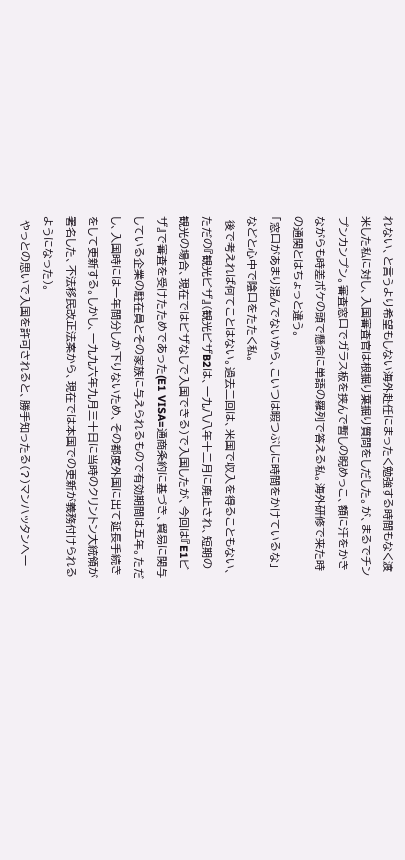れない、と言うより希望もしない海外赴任にまったく勉強する時間もなく渡米した私に対し、入国審査官は根掘り葉掘り質問をしだした。が、まるでチンプンカンプン。審査窓口でガラス板を挟んで暫しの睨めっこ、額に汗をかきながらも時差ボケの頭で懸命に単語の羅列で答える私。海外研修で来た時の通関とはちょっと違う。
「窓口があまり混んでないから、こいつは暇つぶしに時間をかけているな」
などと心中で陰口をたたく私。
 後で考えれば何てことはない。過去二回は、米国で収入を得ることもない、ただの『観光ビザ』(観光ビザB2は、一九八八年十二月に廃止され、短期の観光の場合、現在ではビザなしで入国できる)で入国したが、今回は『E1ビザ』で審査を受けたためであった(E1 VISA=通商条約に基づき、貿易に関与している企業の駐在員とその家族に与えられるもので有効期間は五年。ただし、入国時には一年間分しか下りないため、その都度外国に出て延長手続きをして更新する。しかし、一九九六年九月三十日に当時のクリントン大統領が署名した、不法移民改正法案から、現在では本国での更新が義務付けられるようになった)。
 やっとの思いで入国を許可されると、勝手知ったる(?)マンハッタンへ一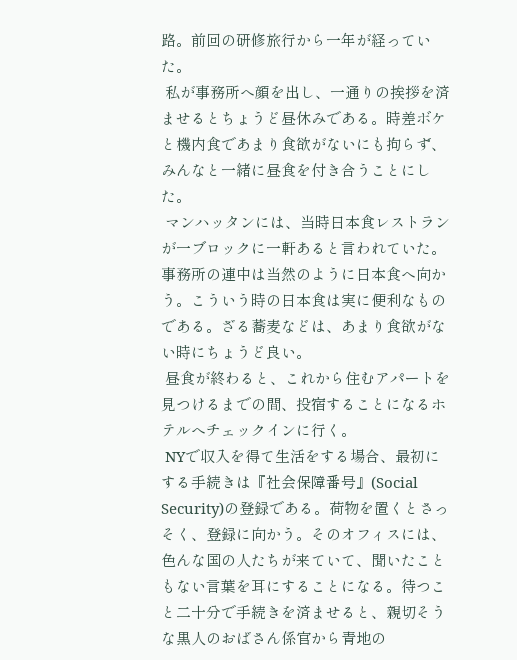路。前回の研修旅行から一年が経っていた。
 私が事務所へ顔を出し、一通りの挨拶を済ませるとちょうど昼休みである。時差ボケと機内食であまり食欲がないにも拘らず、みんなと一緒に昼食を付き合うことにした。
 マンハッタンには、当時日本食レストランが一ブロックに一軒あると言われていた。事務所の連中は当然のように日本食へ向かう。こういう時の日本食は実に便利なものである。ざる蕎麦などは、あまり食欲がない時にちょうど良い。
 昼食が終わると、これから住むアパートを見つけるまでの間、投宿することになるホテルへチェックインに行く。
 NYで収入を得て生活をする場合、最初にする手続きは『社会保障番号』(Social Security)の登録である。荷物を置くとさっそく、登録に向かう。そのオフィスには、色んな国の人たちが来ていて、聞いたこともない言葉を耳にすることになる。待つこと二十分で手続きを済ませると、親切そうな黒人のおばさん係官から青地の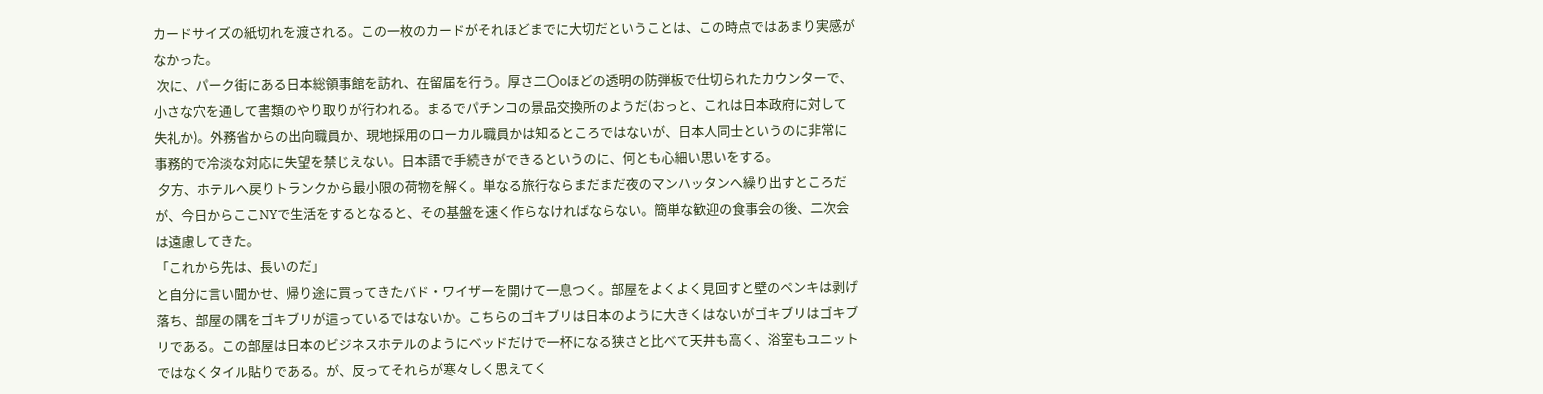カードサイズの紙切れを渡される。この一枚のカードがそれほどまでに大切だということは、この時点ではあまり実感がなかった。
 次に、パーク街にある日本総領事館を訪れ、在留届を行う。厚さ二〇oほどの透明の防弾板で仕切られたカウンターで、小さな穴を通して書類のやり取りが行われる。まるでパチンコの景品交換所のようだ(おっと、これは日本政府に対して失礼か)。外務省からの出向職員か、現地採用のローカル職員かは知るところではないが、日本人同士というのに非常に事務的で冷淡な対応に失望を禁じえない。日本語で手続きができるというのに、何とも心細い思いをする。
 夕方、ホテルへ戻りトランクから最小限の荷物を解く。単なる旅行ならまだまだ夜のマンハッタンへ繰り出すところだが、今日からここNYで生活をするとなると、その基盤を速く作らなければならない。簡単な歓迎の食事会の後、二次会は遠慮してきた。
「これから先は、長いのだ」
と自分に言い聞かせ、帰り途に買ってきたバド・ワイザーを開けて一息つく。部屋をよくよく見回すと壁のペンキは剥げ落ち、部屋の隅をゴキブリが這っているではないか。こちらのゴキブリは日本のように大きくはないがゴキブリはゴキブリである。この部屋は日本のビジネスホテルのようにベッドだけで一杯になる狭さと比べて天井も高く、浴室もユニットではなくタイル貼りである。が、反ってそれらが寒々しく思えてく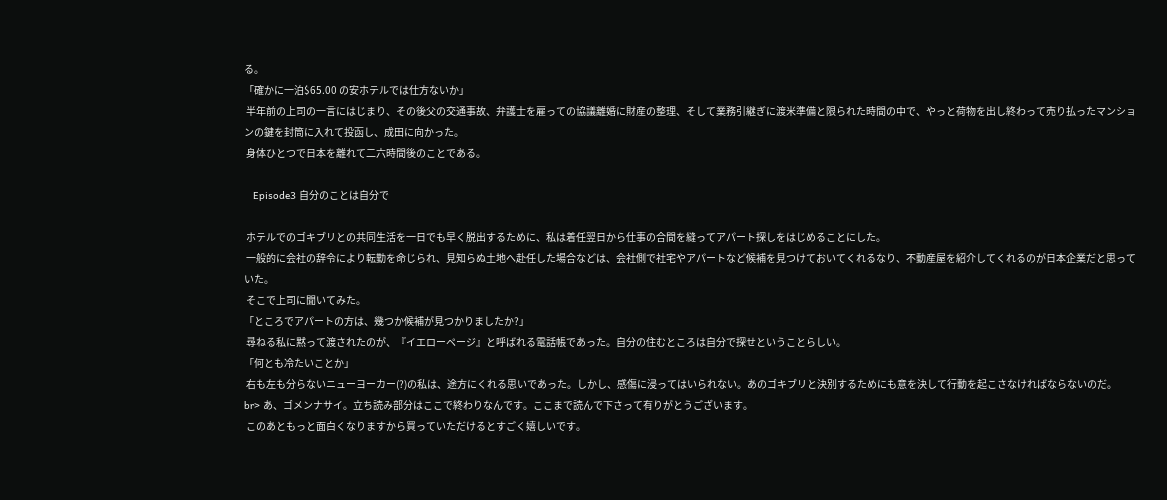る。
「確かに一泊$65.00 の安ホテルでは仕方ないか」
 半年前の上司の一言にはじまり、その後父の交通事故、弁護士を雇っての協議離婚に財産の整理、そして業務引継ぎに渡米準備と限られた時間の中で、やっと荷物を出し終わって売り払ったマンションの鍵を封筒に入れて投函し、成田に向かった。
 身体ひとつで日本を離れて二六時間後のことである。

   Episode3 自分のことは自分で

 ホテルでのゴキブリとの共同生活を一日でも早く脱出するために、私は着任翌日から仕事の合間を縫ってアパート探しをはじめることにした。
 一般的に会社の辞令により転勤を命じられ、見知らぬ土地へ赴任した場合などは、会社側で社宅やアパートなど候補を見つけておいてくれるなり、不動産屋を紹介してくれるのが日本企業だと思っていた。
 そこで上司に聞いてみた。
「ところでアパートの方は、幾つか候補が見つかりましたか?」
 尋ねる私に黙って渡されたのが、『イエローページ』と呼ばれる電話帳であった。自分の住むところは自分で探せということらしい。
「何とも冷たいことか」
 右も左も分らないニューヨーカー(?)の私は、途方にくれる思いであった。しかし、感傷に浸ってはいられない。あのゴキブリと決別するためにも意を決して行動を起こさなければならないのだ。
br> あ、ゴメンナサイ。立ち読み部分はここで終わりなんです。ここまで読んで下さって有りがとうございます。
 このあともっと面白くなりますから買っていただけるとすごく嬉しいです。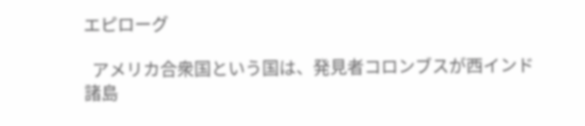エピローグ

  アメリカ合衆国という国は、発見者コロンブスが西インド諸島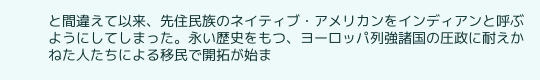と間違えて以来、先住民族のネイティブ・アメリカンをインディアンと呼ぶようにしてしまった。永い歴史をもつ、ヨーロッパ列強諸国の圧政に耐えかねた人たちによる移民で開拓が始ま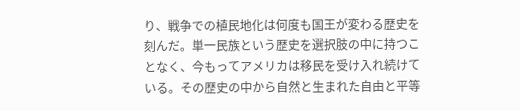り、戦争での植民地化は何度も国王が変わる歴史を刻んだ。単一民族という歴史を選択肢の中に持つことなく、今もってアメリカは移民を受け入れ続けている。その歴史の中から自然と生まれた自由と平等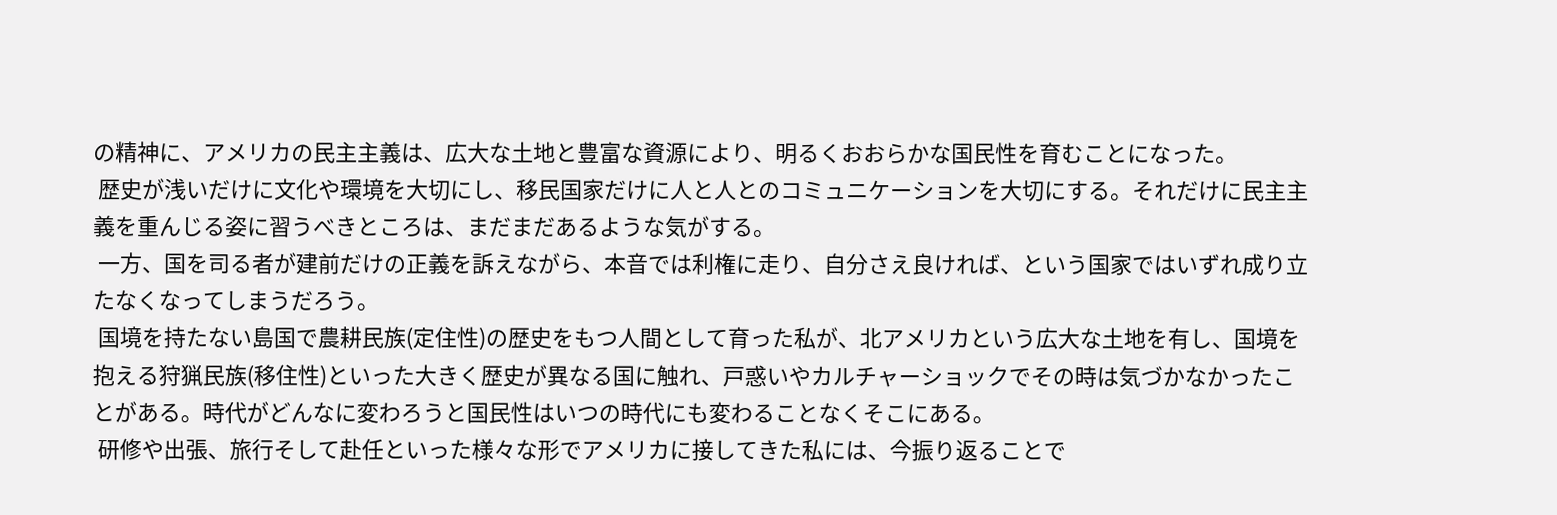の精神に、アメリカの民主主義は、広大な土地と豊富な資源により、明るくおおらかな国民性を育むことになった。
 歴史が浅いだけに文化や環境を大切にし、移民国家だけに人と人とのコミュニケーションを大切にする。それだけに民主主義を重んじる姿に習うべきところは、まだまだあるような気がする。
 一方、国を司る者が建前だけの正義を訴えながら、本音では利権に走り、自分さえ良ければ、という国家ではいずれ成り立たなくなってしまうだろう。
 国境を持たない島国で農耕民族(定住性)の歴史をもつ人間として育った私が、北アメリカという広大な土地を有し、国境を抱える狩猟民族(移住性)といった大きく歴史が異なる国に触れ、戸惑いやカルチャーショックでその時は気づかなかったことがある。時代がどんなに変わろうと国民性はいつの時代にも変わることなくそこにある。
 研修や出張、旅行そして赴任といった様々な形でアメリカに接してきた私には、今振り返ることで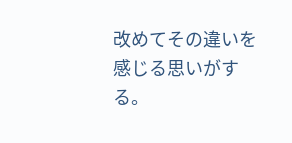改めてその違いを感じる思いがする。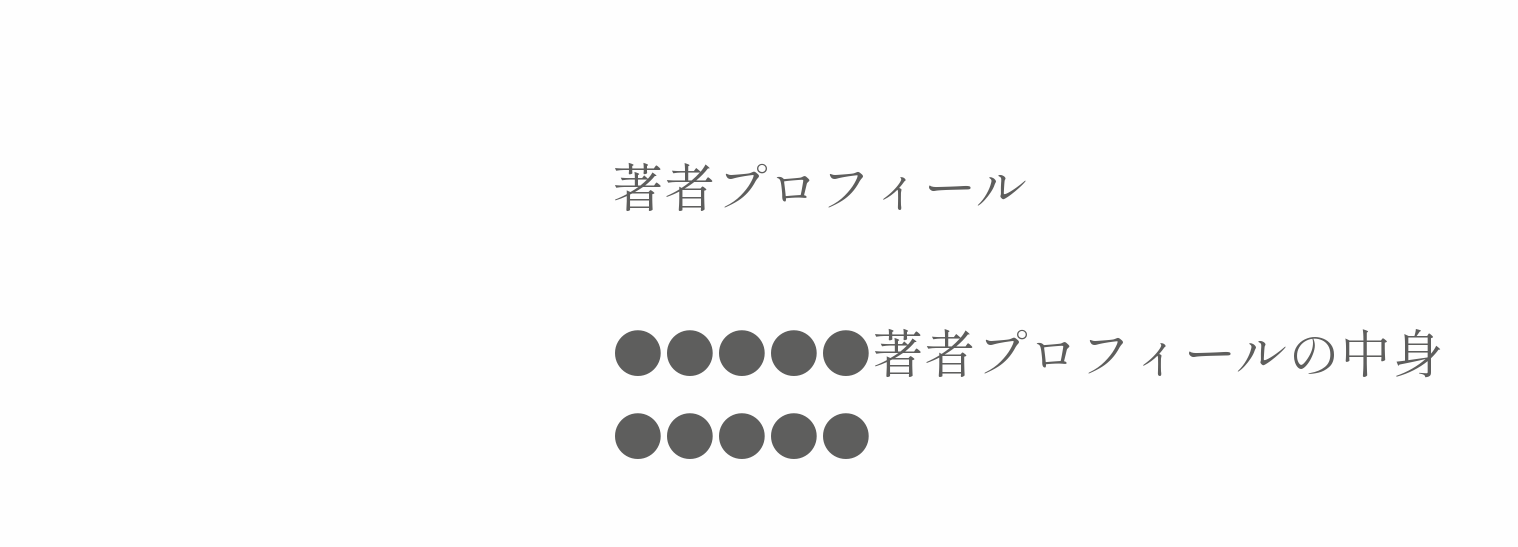著者プロフィール

●●●●●著者プロフィールの中身●●●●●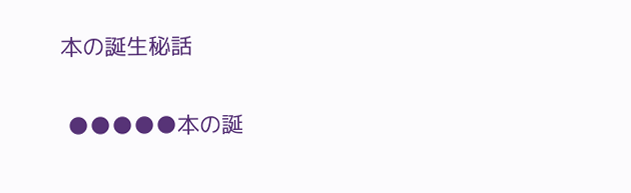本の誕生秘話

 ●●●●●本の誕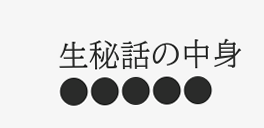生秘話の中身●●●●●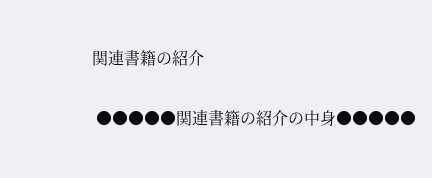関連書籍の紹介

 ●●●●●関連書籍の紹介の中身●●●●●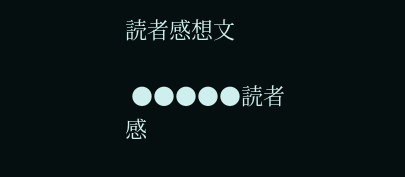読者感想文

 ●●●●●読者感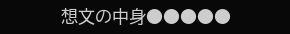想文の中身●●●●●